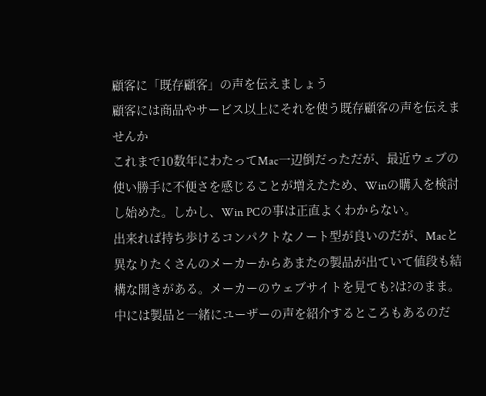顧客に「既存顧客」の声を伝えましょう
顧客には商品やサービス以上にそれを使う既存顧客の声を伝えませんか
これまで10数年にわたってMac一辺倒だっただが、最近ウェブの使い勝手に不便さを感じることが増えたため、Winの購入を検討し始めた。しかし、Win PCの事は正直よくわからない。
出来れば持ち歩けるコンパクトなノート型が良いのだが、Macと異なりたくさんのメーカーからあまたの製品が出ていて値段も結構な開きがある。メーカーのウェブサイトを見ても?は?のまま。中には製品と一緒にユーザーの声を紹介するところもあるのだ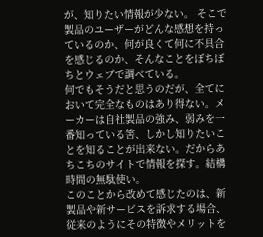が、知りたい情報が少ない。 そこで製品のユーザーがどんな感想を持っているのか、何が良くて何に不具合を感じるのか、そんなことをぼちぼちとウェブで調べている。
何でもそうだと思うのだが、全てにおいて完全なものはあり得ない。メーカーは自社製品の強み、弱みを一番知っている筈、しかし知りたいことを知ることが出来ない。だからあちこちのサイトで情報を探す。結構時間の無駄使い。
このことから改めて感じたのは、新製品や新サービスを訴求する場合、従来のようにその特徴やメリットを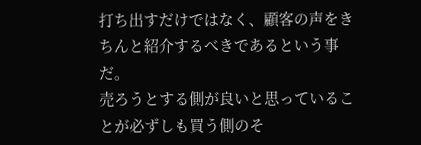打ち出すだけではなく、顧客の声をきちんと紹介するべきであるという事だ。
売ろうとする側が良いと思っていることが必ずしも買う側のそ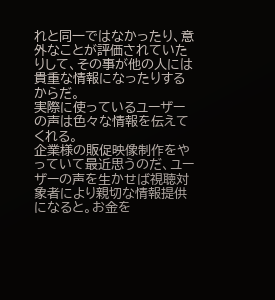れと同一ではなかったり、意外なことが評価されていたりして、その事が他の人には貴重な情報になったりするからだ。
実際に使っているユーザーの声は色々な情報を伝えてくれる。
企業様の販促映像制作をやっていて最近思うのだ、ユーザーの声を生かせば視聴対象者により親切な情報提供になると。お金を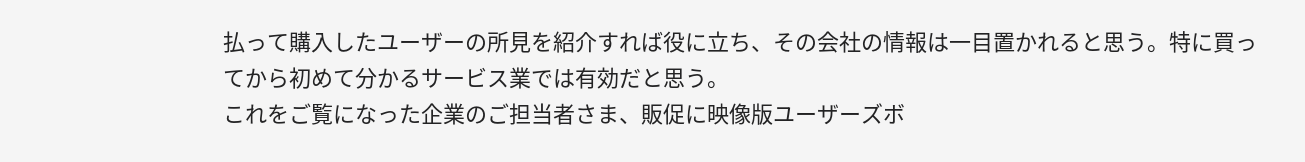払って購入したユーザーの所見を紹介すれば役に立ち、その会社の情報は一目置かれると思う。特に買ってから初めて分かるサービス業では有効だと思う。
これをご覧になった企業のご担当者さま、販促に映像版ユーザーズボ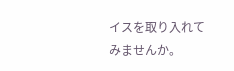イスを取り入れてみませんか。